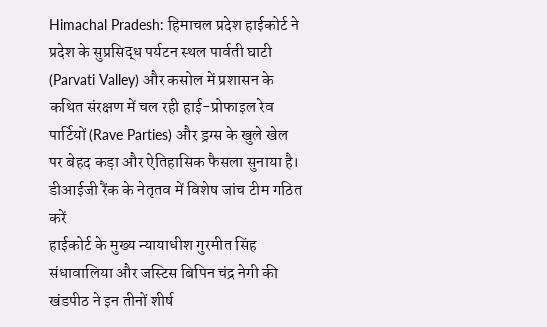Himachal Pradesh: हिमाचल प्रदेश हाईकोर्ट ने प्रदेश के सुप्रसिद्ध पर्यटन स्थल पार्वती घाटी (Parvati Valley) और कसोल में प्रशासन के कथित संरक्षण में चल रही हाई-प्रोफाइल रेव पार्टियों (Rave Parties) और ड्रग्स के खुले खेल पर बेहद कड़ा और ऐतिहासिक फैसला सुनाया है।
डीआईजी रैंक के नेतृतव में विशेष जांच टीम गठित करें
हाईकोर्ट के मुख्य न्यायाधीश गुरमीत सिंह संधावालिया और जस्टिस बिपिन चंद्र नेगी की खंडपीठ ने इन तीनों शीर्ष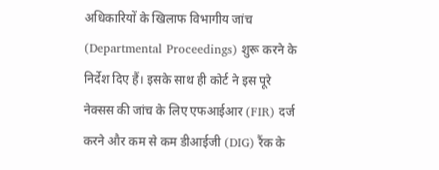अधिकारियों के खिलाफ विभागीय जांच (Departmental Proceedings) शुरू करने के निर्देश दिए हैं। इसके साथ ही कोर्ट ने इस पूरे नेक्सस की जांच के लिए एफआईआर (FIR) दर्ज करने और कम से कम डीआईजी (DIG) रैंक के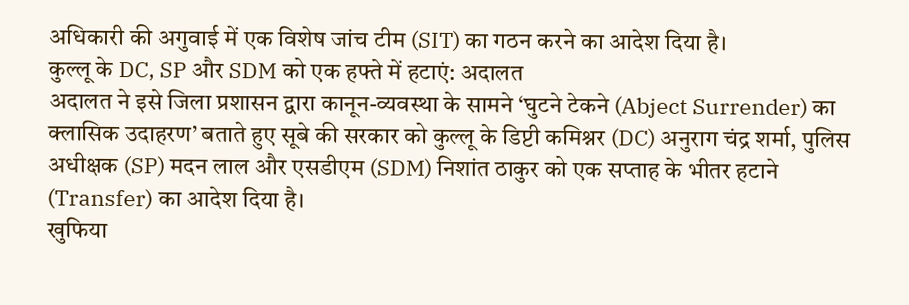अधिकारी की अगुवाई में एक विशेष जांच टीम (SIT) का गठन करने का आदेश दिया है।
कुल्लू के DC, SP और SDM को एक हफ्ते में हटाएं: अदालत
अदालत ने इसे जिला प्रशासन द्वारा कानून-व्यवस्था के सामने ‘घुटने टेकने (Abject Surrender) का क्लासिक उदाहरण’ बताते हुए सूबे की सरकार को कुल्लू के डिप्टी कमिश्नर (DC) अनुराग चंद्र शर्मा, पुलिस अधीक्षक (SP) मदन लाल और एसडीएम (SDM) निशांत ठाकुर को एक सप्ताह के भीतर हटाने (Transfer) का आदेश दिया है।
खुफिया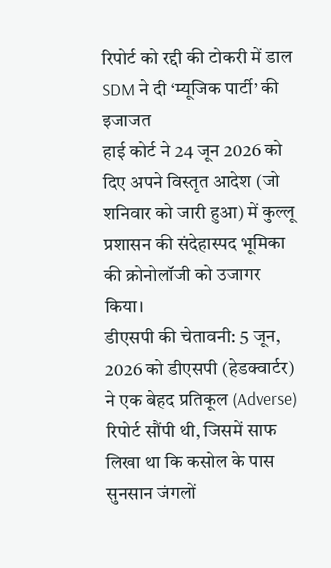रिपोर्ट को रद्दी की टोकरी में डाल SDM ने दी ‘म्यूजिक पार्टी’ की इजाजत
हाई कोर्ट ने 24 जून 2026 को दिए अपने विस्तृत आदेश (जो शनिवार को जारी हुआ) में कुल्लू प्रशासन की संदेहास्पद भूमिका की क्रोनोलॉजी को उजागर किया।
डीएसपी की चेतावनी: 5 जून, 2026 को डीएसपी (हेडक्वार्टर) ने एक बेहद प्रतिकूल (Adverse) रिपोर्ट सौंपी थी, जिसमें साफ लिखा था कि कसोल के पास सुनसान जंगलों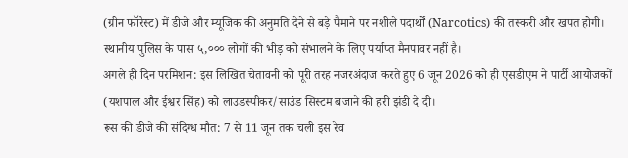(ग्रीन फॉरेस्ट) में डीजे और म्यूजिक की अनुमति देने से बड़े पैमाने पर नशीले पदार्थों (Narcotics) की तस्करी और खपत होगी। स्थानीय पुलिस के पास ५,००० लोगों की भीड़ को संभालने के लिए पर्याप्त मैनपावर नहीं है।
अगले ही दिन परमिशन: इस लिखित चेतावनी को पूरी तरह नजरअंदाज करते हुए 6 जून 2026 को ही एसडीएम ने पार्टी आयोजकों (यशपाल और ईश्वर सिंह) को लाउडस्पीकर/साउंड सिस्टम बजाने की हरी झंडी दे दी।
रूस की डीजे की संदिग्ध मौत: 7 से 11 जून तक चली इस रेव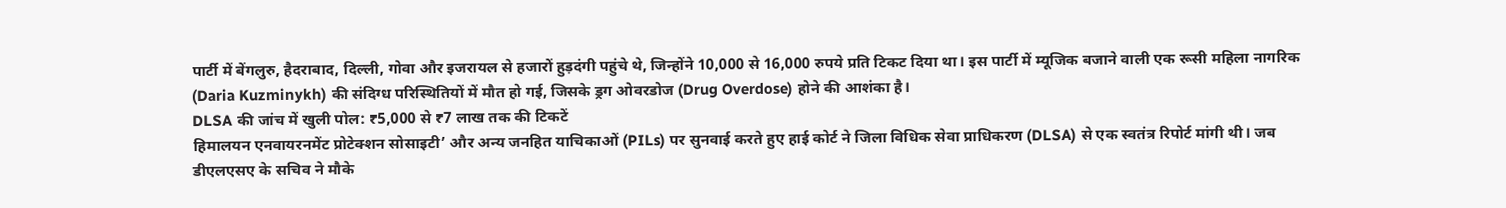पार्टी में बेंगलुरु, हैदराबाद, दिल्ली, गोवा और इजरायल से हजारों हुड़दंगी पहुंचे थे, जिन्होंने 10,000 से 16,000 रुपये प्रति टिकट दिया था। इस पार्टी में म्यूजिक बजाने वाली एक रूसी महिला नागरिक (Daria Kuzminykh) की संदिग्ध परिस्थितियों में मौत हो गई, जिसके ड्रग ओवरडोज (Drug Overdose) होने की आशंका है।
DLSA की जांच में खुली पोल: ₹5,000 से ₹7 लाख तक की टिकटें
हिमालयन एनवायरनमेंट प्रोटेक्शन सोसाइटी’ और अन्य जनहित याचिकाओं (PILs) पर सुनवाई करते हुए हाई कोर्ट ने जिला विधिक सेवा प्राधिकरण (DLSA) से एक स्वतंत्र रिपोर्ट मांगी थी। जब डीएलएसए के सचिव ने मौके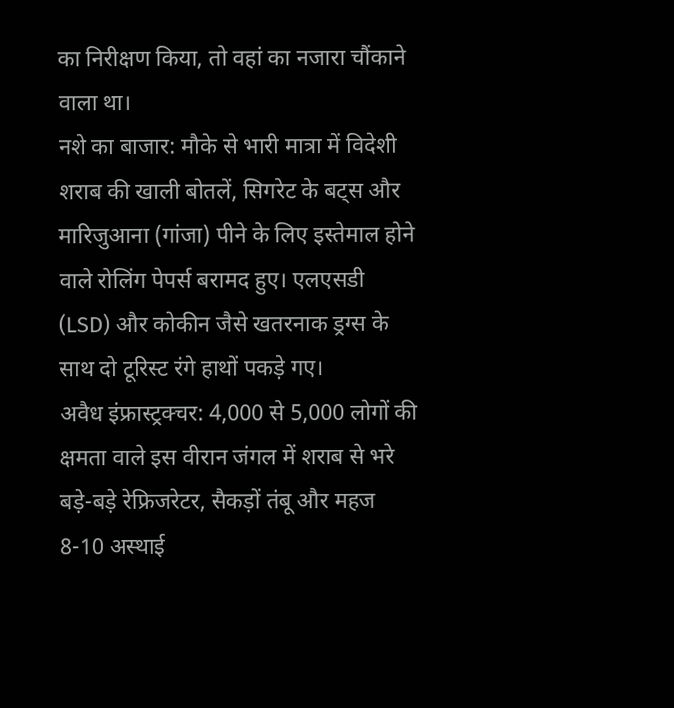का निरीक्षण किया, तो वहां का नजारा चौंकाने वाला था।
नशे का बाजार: मौके से भारी मात्रा में विदेशी शराब की खाली बोतलें, सिगरेट के बट्स और मारिजुआना (गांजा) पीने के लिए इस्तेमाल होने वाले रोलिंग पेपर्स बरामद हुए। एलएसडी (LSD) और कोकीन जैसे खतरनाक ड्रग्स के साथ दो टूरिस्ट रंगे हाथों पकड़े गए।
अवैध इंफ्रास्ट्रक्चर: 4,000 से 5,000 लोगों की क्षमता वाले इस वीरान जंगल में शराब से भरे बड़े-बड़े रेफ्रिजरेटर, सैकड़ों तंबू और महज 8-10 अस्थाई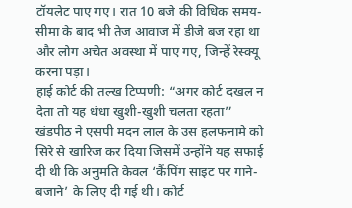टॉयलेट पाए गए। रात 10 बजे की विधिक समय-सीमा के बाद भी तेज आवाज में डीजे बज रहा था और लोग अचेत अवस्था में पाए गए, जिन्हें रेस्क्यू करना पड़ा।
हाई कोर्ट की तल्ख टिप्पणी: “अगर कोर्ट दखल न देता तो यह धंधा खुशी-खुशी चलता रहता”
खंडपीठ ने एसपी मदन लाल के उस हलफनामे को सिरे से खारिज कर दिया जिसमें उन्होंने यह सफाई दी थी कि अनुमति केवल ‘कैंपिंग साइट पर गाने-बजाने’ के लिए दी गई थी। कोर्ट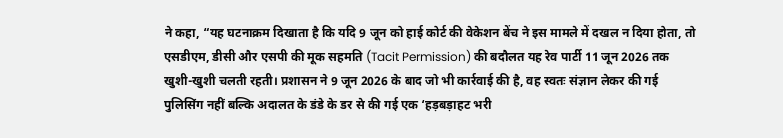ने कहा, “यह घटनाक्रम दिखाता है कि यदि 9 जून को हाई कोर्ट की वेकेशन बेंच ने इस मामले में दखल न दिया होता, तो एसडीएम, डीसी और एसपी की मूक सहमति (Tacit Permission) की बदौलत यह रेव पार्टी 11 जून 2026 तक खुशी-खुशी चलती रहती। प्रशासन ने 9 जून 2026 के बाद जो भी कार्रवाई की है, वह स्वतः संज्ञान लेकर की गई पुलिसिंग नहीं बल्कि अदालत के डंडे के डर से की गई एक ‘हड़बड़ाहट भरी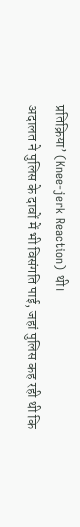प्रतिक्रिया’ (Knee-jerk Reaction) थी।
अदालत ने पुलिस के दावों में भी विसंगति पाई, जहां पुलिस कह रही थी कि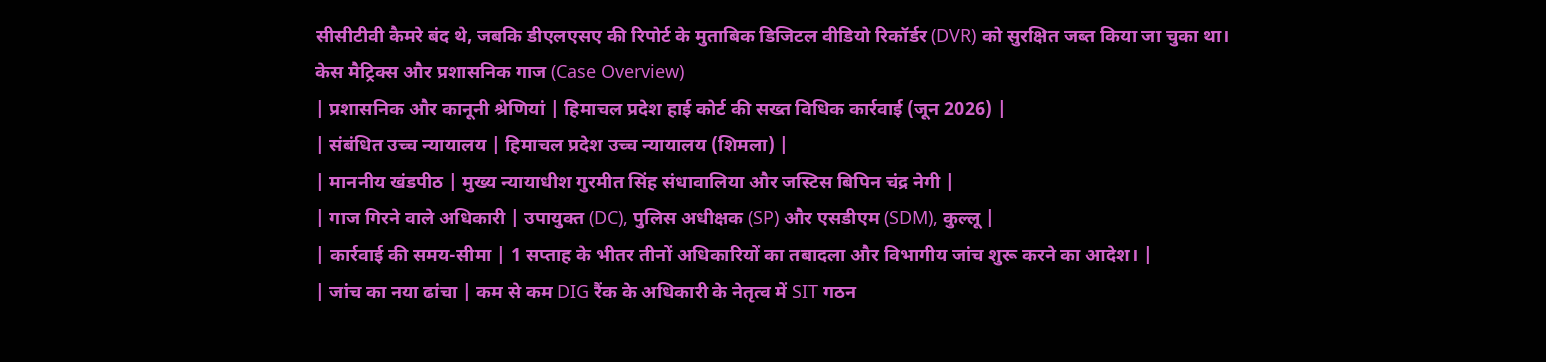सीसीटीवी कैमरे बंद थे, जबकि डीएलएसए की रिपोर्ट के मुताबिक डिजिटल वीडियो रिकॉर्डर (DVR) को सुरक्षित जब्त किया जा चुका था।
केस मैट्रिक्स और प्रशासनिक गाज (Case Overview)
| प्रशासनिक और कानूनी श्रेणियां | हिमाचल प्रदेश हाई कोर्ट की सख्त विधिक कार्रवाई (जून 2026) |
| संबंधित उच्च न्यायालय | हिमाचल प्रदेश उच्च न्यायालय (शिमला) |
| माननीय खंडपीठ | मुख्य न्यायाधीश गुरमीत सिंह संधावालिया और जस्टिस बिपिन चंद्र नेगी |
| गाज गिरने वाले अधिकारी | उपायुक्त (DC), पुलिस अधीक्षक (SP) और एसडीएम (SDM), कुल्लू |
| कार्रवाई की समय-सीमा | 1 सप्ताह के भीतर तीनों अधिकारियों का तबादला और विभागीय जांच शुरू करने का आदेश। |
| जांच का नया ढांचा | कम से कम DIG रैंक के अधिकारी के नेतृत्व में SIT गठन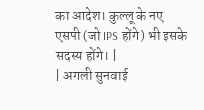का आदेश। कुल्लू के नए एसपी (जो IPS होंगे) भी इसके सदस्य होंगे। |
| अगली सुनवाई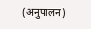(अनुपालन)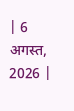| 6 अगस्त, 2026 |